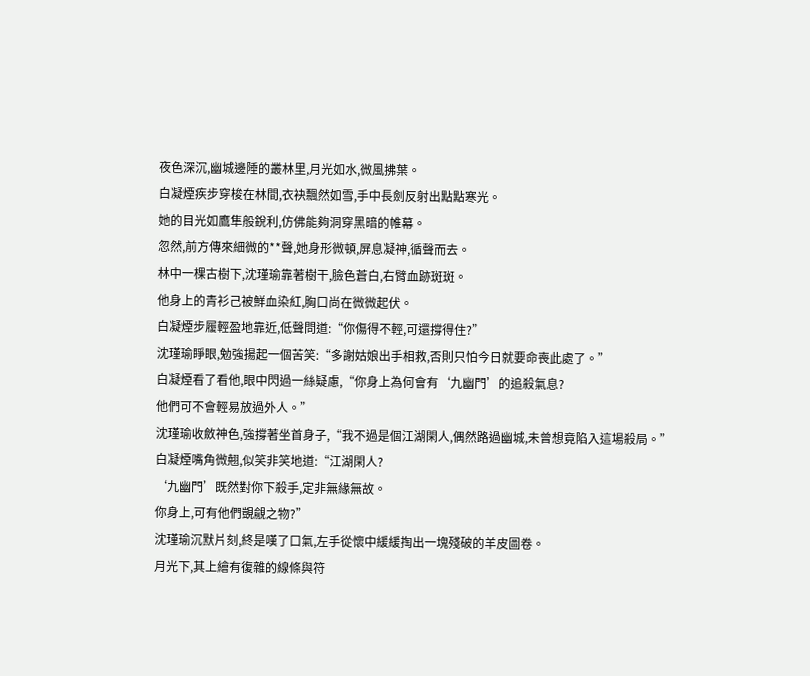夜色深沉,幽城邊陲的叢林里,月光如水,微風拂葉。
白凝煙疾步穿梭在林間,衣袂飄然如雪,手中長劍反射出點點寒光。
她的目光如鷹隼般銳利,仿佛能夠洞穿黑暗的帷幕。
忽然,前方傳來細微的**聲,她身形微頓,屏息凝神,循聲而去。
林中一棵古樹下,沈瑾瑜靠著樹干,臉色蒼白,右臂血跡斑斑。
他身上的青衫己被鮮血染紅,胸口尚在微微起伏。
白凝煙步履輕盈地靠近,低聲問道:“你傷得不輕,可還撐得住?”
沈瑾瑜睜眼,勉強揚起一個苦笑:“多謝姑娘出手相救,否則只怕今日就要命喪此處了。”
白凝煙看了看他,眼中閃過一絲疑慮,“你身上為何會有‘九幽門’的追殺氣息?
他們可不會輕易放過外人。”
沈瑾瑜收斂神色,強撐著坐首身子,“我不過是個江湖閑人,偶然路過幽城,未曾想竟陷入這場殺局。”
白凝煙嘴角微翹,似笑非笑地道:“江湖閑人?
‘九幽門’既然對你下殺手,定非無緣無故。
你身上,可有他們覬覦之物?”
沈瑾瑜沉默片刻,終是嘆了口氣,左手從懷中緩緩掏出一塊殘破的羊皮圖卷。
月光下,其上繪有復雜的線條與符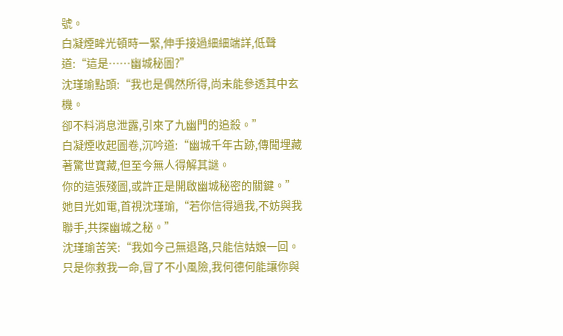號。
白凝煙眸光頓時一緊,伸手接過細細端詳,低聲道:“這是……幽城秘圖?”
沈瑾瑜點頭:“我也是偶然所得,尚未能參透其中玄機。
卻不料消息泄露,引來了九幽門的追殺。”
白凝煙收起圖卷,沉吟道:“幽城千年古跡,傳聞埋藏著驚世寶藏,但至今無人得解其謎。
你的這張殘圖,或許正是開啟幽城秘密的關鍵。”
她目光如電,首視沈瑾瑜,“若你信得過我,不妨與我聯手,共探幽城之秘。”
沈瑾瑜苦笑:“我如今己無退路,只能信姑娘一回。
只是你救我一命,冒了不小風險,我何德何能讓你與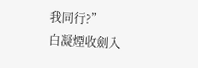我同行?”
白凝煙收劍入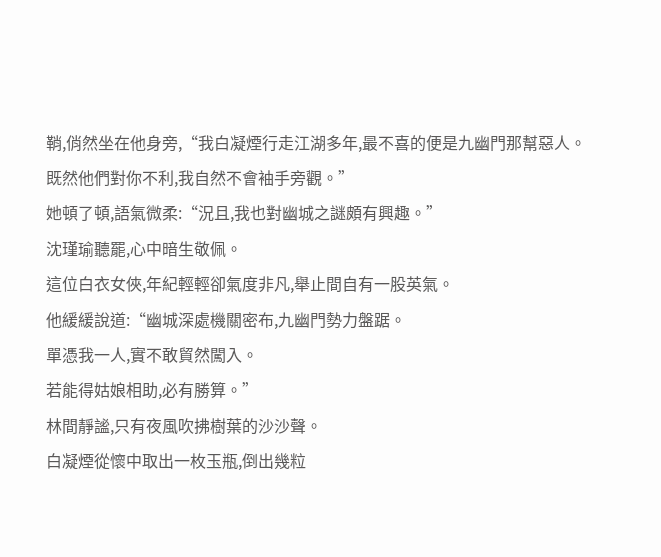鞘,俏然坐在他身旁,“我白凝煙行走江湖多年,最不喜的便是九幽門那幫惡人。
既然他們對你不利,我自然不會袖手旁觀。”
她頓了頓,語氣微柔:“況且,我也對幽城之謎頗有興趣。”
沈瑾瑜聽罷,心中暗生敬佩。
這位白衣女俠,年紀輕輕卻氣度非凡,舉止間自有一股英氣。
他緩緩說道:“幽城深處機關密布,九幽門勢力盤踞。
單憑我一人,實不敢貿然闖入。
若能得姑娘相助,必有勝算。”
林間靜謐,只有夜風吹拂樹葉的沙沙聲。
白凝煙從懷中取出一枚玉瓶,倒出幾粒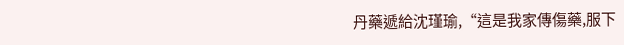丹藥遞給沈瑾瑜,“這是我家傳傷藥,服下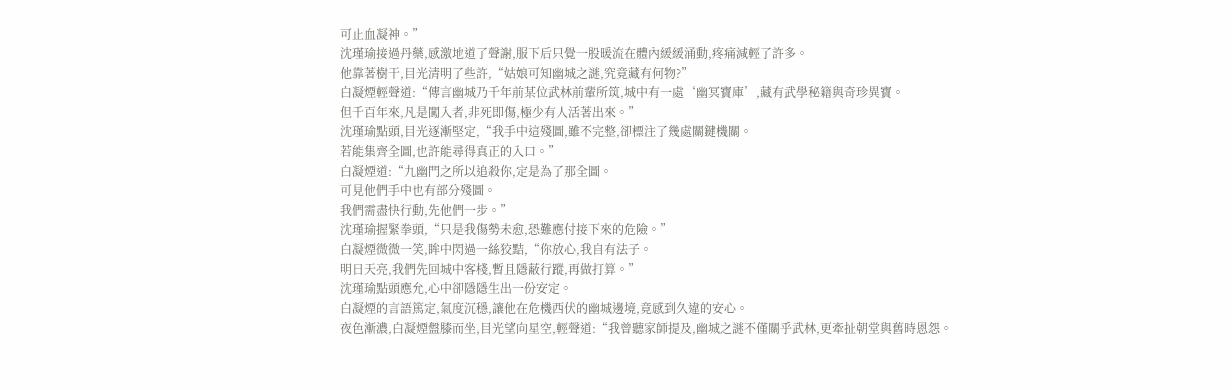可止血凝神。”
沈瑾瑜接過丹藥,感激地道了聲謝,服下后只覺一股暖流在體內緩緩涌動,疼痛減輕了許多。
他靠著樹干,目光清明了些許,“姑娘可知幽城之謎,究竟藏有何物?”
白凝煙輕聲道:“傳言幽城乃千年前某位武林前輩所筑,城中有一處‘幽冥寶庫’,藏有武學秘籍與奇珍異寶。
但千百年來,凡是闖入者,非死即傷,極少有人活著出來。”
沈瑾瑜點頭,目光逐漸堅定,“我手中這殘圖,雖不完整,卻標注了幾處關鍵機關。
若能集齊全圖,也許能尋得真正的入口。”
白凝煙道:“九幽門之所以追殺你,定是為了那全圖。
可見他們手中也有部分殘圖。
我們需盡快行動,先他們一步。”
沈瑾瑜握緊拳頭,“只是我傷勢未愈,恐難應付接下來的危險。”
白凝煙微微一笑,眸中閃過一絲狡黠,“你放心,我自有法子。
明日天亮,我們先回城中客棧,暫且隱蔽行蹤,再做打算。”
沈瑾瑜點頭應允,心中卻隱隱生出一份安定。
白凝煙的言語篤定,氣度沉穩,讓他在危機西伏的幽城邊境,竟感到久違的安心。
夜色漸濃,白凝煙盤膝而坐,目光望向星空,輕聲道:“我曾聽家師提及,幽城之謎不僅關乎武林,更牽扯朝堂與舊時恩怨。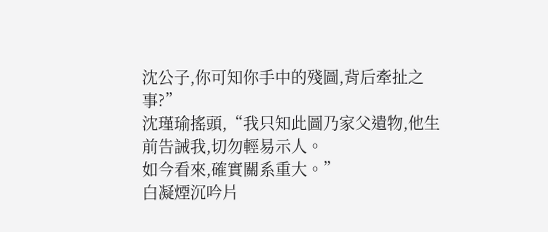沈公子,你可知你手中的殘圖,背后牽扯之事?”
沈瑾瑜搖頭,“我只知此圖乃家父遺物,他生前告誡我,切勿輕易示人。
如今看來,確實關系重大。”
白凝煙沉吟片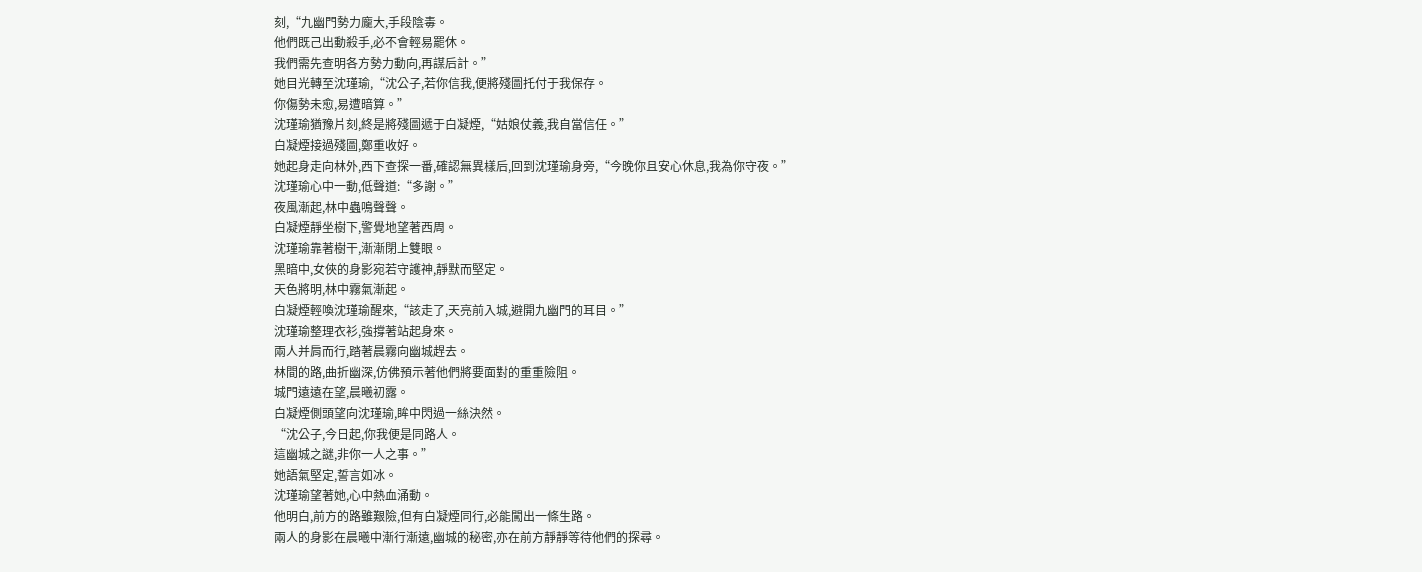刻,“九幽門勢力龐大,手段陰毒。
他們既己出動殺手,必不會輕易罷休。
我們需先查明各方勢力動向,再謀后計。”
她目光轉至沈瑾瑜,“沈公子,若你信我,便將殘圖托付于我保存。
你傷勢未愈,易遭暗算。”
沈瑾瑜猶豫片刻,終是將殘圖遞于白凝煙,“姑娘仗義,我自當信任。”
白凝煙接過殘圖,鄭重收好。
她起身走向林外,西下查探一番,確認無異樣后,回到沈瑾瑜身旁,“今晚你且安心休息,我為你守夜。”
沈瑾瑜心中一動,低聲道:“多謝。”
夜風漸起,林中蟲鳴聲聲。
白凝煙靜坐樹下,警覺地望著西周。
沈瑾瑜靠著樹干,漸漸閉上雙眼。
黑暗中,女俠的身影宛若守護神,靜默而堅定。
天色將明,林中霧氣漸起。
白凝煙輕喚沈瑾瑜醒來,“該走了,天亮前入城,避開九幽門的耳目。”
沈瑾瑜整理衣衫,強撐著站起身來。
兩人并肩而行,踏著晨霧向幽城趕去。
林間的路,曲折幽深,仿佛預示著他們將要面對的重重險阻。
城門遠遠在望,晨曦初露。
白凝煙側頭望向沈瑾瑜,眸中閃過一絲決然。
“沈公子,今日起,你我便是同路人。
這幽城之謎,非你一人之事。”
她語氣堅定,誓言如冰。
沈瑾瑜望著她,心中熱血涌動。
他明白,前方的路雖艱險,但有白凝煙同行,必能闖出一條生路。
兩人的身影在晨曦中漸行漸遠,幽城的秘密,亦在前方靜靜等待他們的探尋。